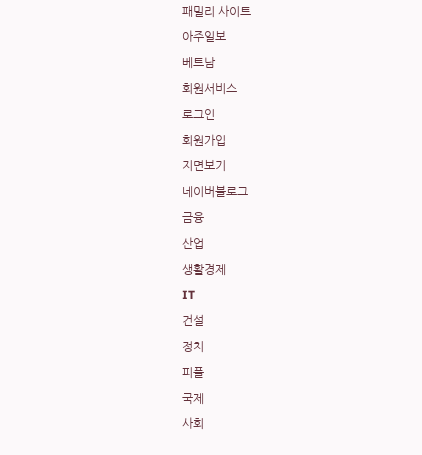패밀리 사이트
아주일보
베트남
회원서비스
로그인
회원가입
지면보기
네이버블로그
금융
산업
생활경제
IT
건설
정치
피플
국제
사회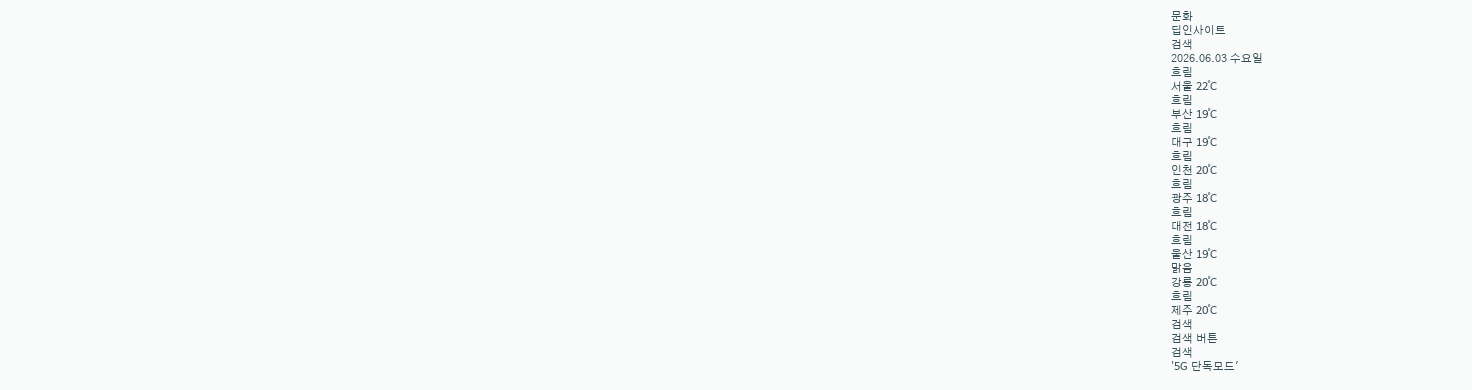문화
딥인사이트
검색
2026.06.03 수요일
흐림
서울 22˚C
흐림
부산 19˚C
흐림
대구 19˚C
흐림
인천 20˚C
흐림
광주 18˚C
흐림
대전 18˚C
흐림
울산 19˚C
맑음
강릉 20˚C
흐림
제주 20˚C
검색
검색 버튼
검색
'5G 단독모드'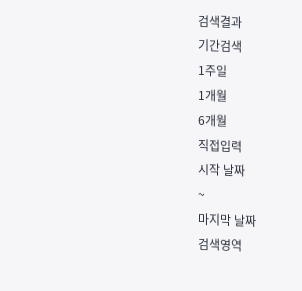검색결과
기간검색
1주일
1개월
6개월
직접입력
시작 날짜
~
마지막 날짜
검색영역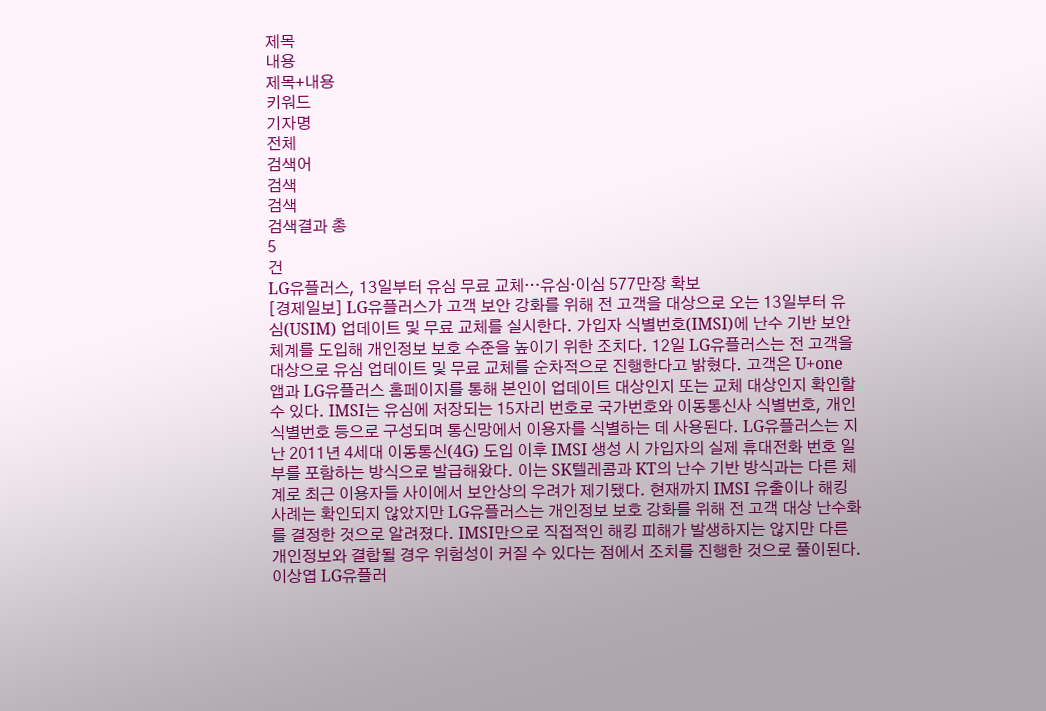제목
내용
제목+내용
키워드
기자명
전체
검색어
검색
검색
검색결과 총
5
건
LG유플러스, 13일부터 유심 무료 교체…유심·이심 577만장 확보
[경제일보] LG유플러스가 고객 보안 강화를 위해 전 고객을 대상으로 오는 13일부터 유심(USIM) 업데이트 및 무료 교체를 실시한다. 가입자 식별번호(IMSI)에 난수 기반 보안 체계를 도입해 개인정보 보호 수준을 높이기 위한 조치다. 12일 LG유플러스는 전 고객을 대상으로 유심 업데이트 및 무료 교체를 순차적으로 진행한다고 밝혔다. 고객은 U+one 앱과 LG유플러스 홈페이지를 통해 본인이 업데이트 대상인지 또는 교체 대상인지 확인할 수 있다. IMSI는 유심에 저장되는 15자리 번호로 국가번호와 이동통신사 식별번호, 개인 식별번호 등으로 구성되며 통신망에서 이용자를 식별하는 데 사용된다. LG유플러스는 지난 2011년 4세대 이동통신(4G) 도입 이후 IMSI 생성 시 가입자의 실제 휴대전화 번호 일부를 포함하는 방식으로 발급해왔다. 이는 SK텔레콤과 KT의 난수 기반 방식과는 다른 체계로 최근 이용자들 사이에서 보안상의 우려가 제기됐다. 현재까지 IMSI 유출이나 해킹 사례는 확인되지 않았지만 LG유플러스는 개인정보 보호 강화를 위해 전 고객 대상 난수화를 결정한 것으로 알려졌다. IMSI만으로 직접적인 해킹 피해가 발생하지는 않지만 다른 개인정보와 결합될 경우 위험성이 커질 수 있다는 점에서 조치를 진행한 것으로 풀이된다. 이상엽 LG유플러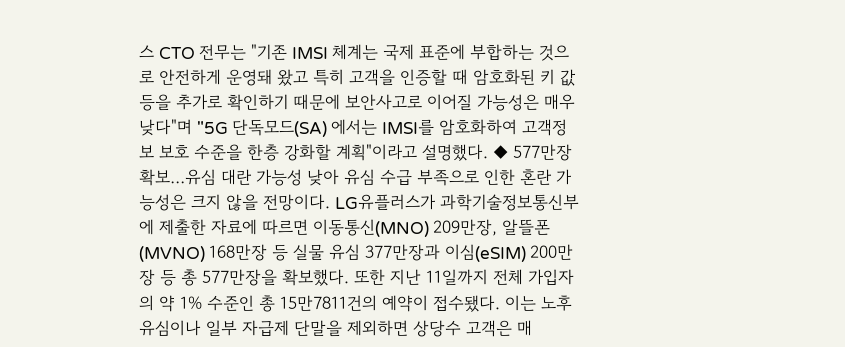스 CTO 전무는 "기존 IMSI 체계는 국제 표준에 부합하는 것으로 안전하게 운영돼 왔고 특히 고객을 인증할 때 암호화된 키 값 등을 추가로 확인하기 때문에 보안사고로 이어질 가능성은 매우 낮다"며 "5G 단독모드(SA) 에서는 IMSI를 암호화하여 고객정보 보호 수준을 한층 강화할 계획"이라고 설명했다. ◆ 577만장 확보…유심 대란 가능성 낮아 유심 수급 부족으로 인한 혼란 가능성은 크지 않을 전망이다. LG유플러스가 과학기술정보통신부에 제출한 자료에 따르면 이동통신(MNO) 209만장, 알뜰폰(MVNO) 168만장 등 실물 유심 377만장과 이심(eSIM) 200만장 등 총 577만장을 확보했다. 또한 지난 11일까지 전체 가입자의 약 1% 수준인 총 15만7811건의 예약이 접수됐다. 이는 노후 유심이나 일부 자급제 단말을 제외하면 상당수 고객은 매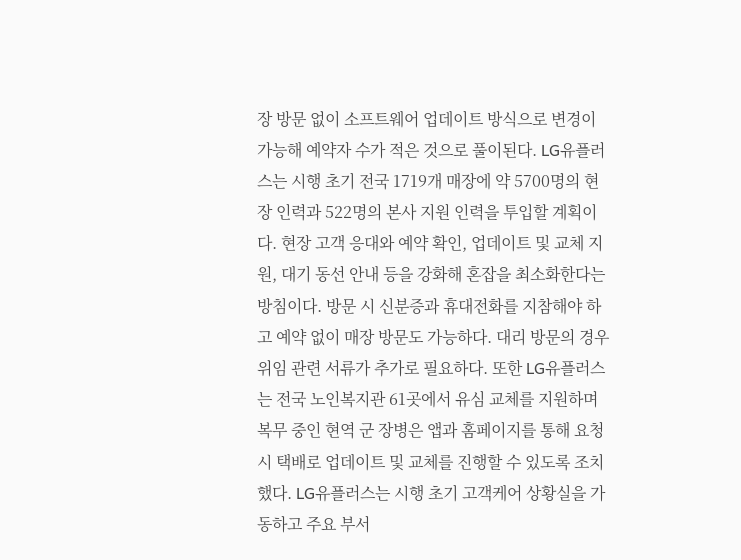장 방문 없이 소프트웨어 업데이트 방식으로 변경이 가능해 예약자 수가 적은 것으로 풀이된다. LG유플러스는 시행 초기 전국 1719개 매장에 약 5700명의 현장 인력과 522명의 본사 지원 인력을 투입할 계획이다. 현장 고객 응대와 예약 확인, 업데이트 및 교체 지원, 대기 동선 안내 등을 강화해 혼잡을 최소화한다는 방침이다. 방문 시 신분증과 휴대전화를 지참해야 하고 예약 없이 매장 방문도 가능하다. 대리 방문의 경우 위임 관련 서류가 추가로 필요하다. 또한 LG유플러스는 전국 노인복지관 61곳에서 유심 교체를 지원하며 복무 중인 현역 군 장병은 앱과 홈페이지를 통해 요청 시 택배로 업데이트 및 교체를 진행할 수 있도록 조치했다. LG유플러스는 시행 초기 고객케어 상황실을 가동하고 주요 부서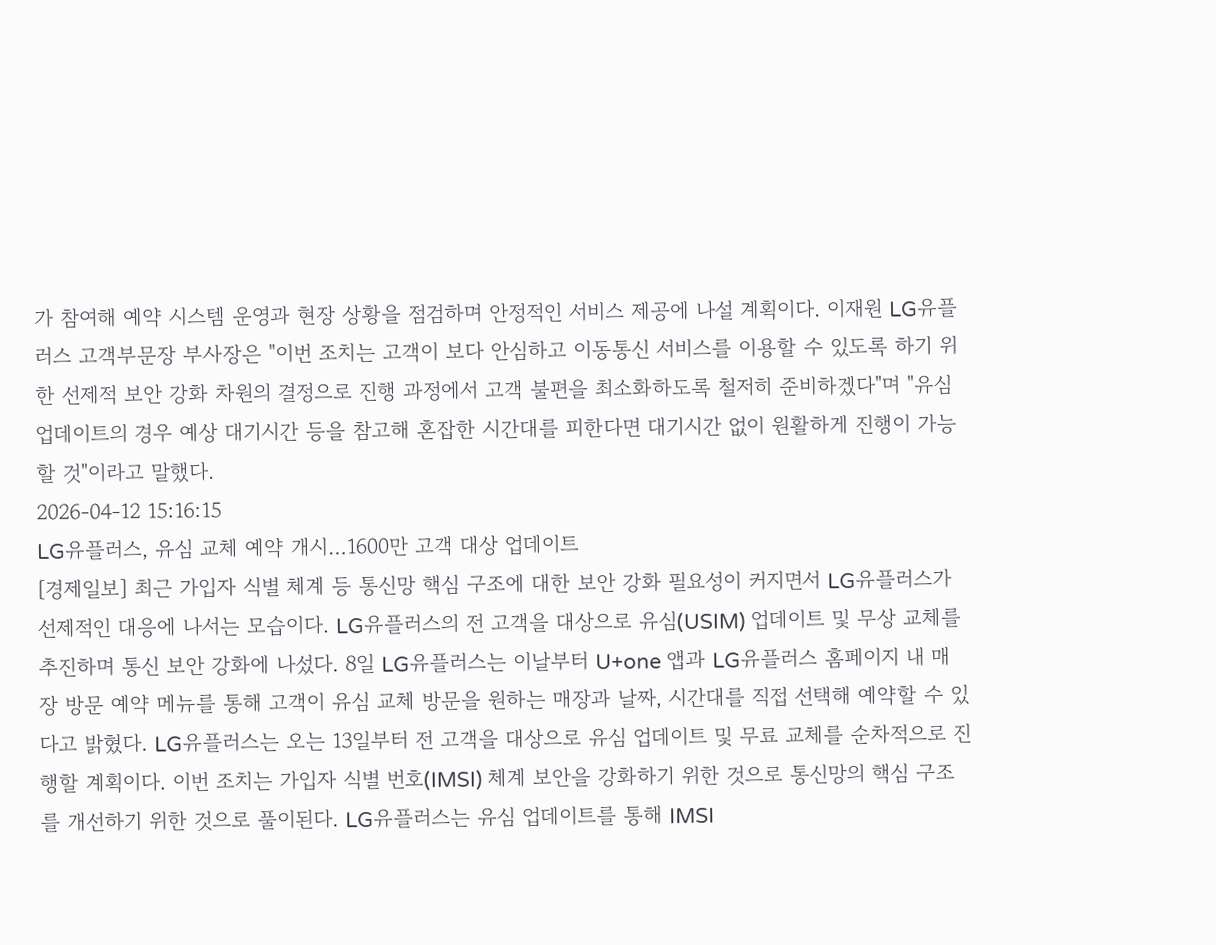가 참여해 예약 시스템 운영과 현장 상황을 점검하며 안정적인 서비스 제공에 나설 계획이다. 이재원 LG유플러스 고객부문장 부사장은 "이번 조치는 고객이 보다 안심하고 이동통신 서비스를 이용할 수 있도록 하기 위한 선제적 보안 강화 차원의 결정으로 진행 과정에서 고객 불편을 최소화하도록 철저히 준비하겠다"며 "유심 업데이트의 경우 예상 대기시간 등을 참고해 혼잡한 시간대를 피한다면 대기시간 없이 원활하게 진행이 가능할 것"이라고 말했다.
2026-04-12 15:16:15
LG유플러스, 유심 교체 예약 개시…1600만 고객 대상 업데이트
[경제일보] 최근 가입자 식별 체계 등 통신망 핵심 구조에 대한 보안 강화 필요성이 커지면서 LG유플러스가 선제적인 대응에 나서는 모습이다. LG유플러스의 전 고객을 대상으로 유심(USIM) 업데이트 및 무상 교체를 추진하며 통신 보안 강화에 나섰다. 8일 LG유플러스는 이날부터 U+one 앱과 LG유플러스 홈페이지 내 매장 방문 예약 메뉴를 통해 고객이 유심 교체 방문을 원하는 매장과 날짜, 시간대를 직접 선택해 예약할 수 있다고 밝혔다. LG유플러스는 오는 13일부터 전 고객을 대상으로 유심 업데이트 및 무료 교체를 순차적으로 진행할 계획이다. 이번 조치는 가입자 식별 번호(IMSI) 체계 보안을 강화하기 위한 것으로 통신망의 핵심 구조를 개선하기 위한 것으로 풀이된다. LG유플러스는 유심 업데이트를 통해 IMSI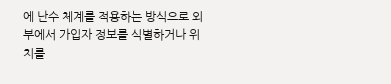에 난수 체계를 적용하는 방식으로 외부에서 가입자 정보를 식별하거나 위치를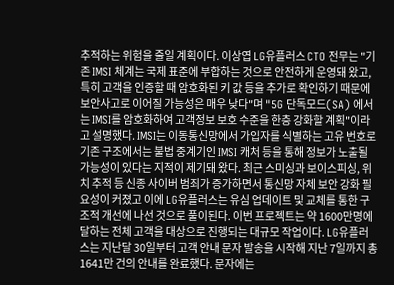추적하는 위험을 줄일 계획이다. 이상엽 LG유플러스 CTO 전무는 "기존 IMSI 체계는 국제 표준에 부합하는 것으로 안전하게 운영돼 왔고, 특히 고객을 인증할 때 암호화된 키 값 등을 추가로 확인하기 때문에 보안사고로 이어질 가능성은 매우 낮다"며 "5G 단독모드(SA) 에서는 IMSI를 암호화하여 고객정보 보호 수준을 한층 강화할 계획"이라고 설명했다. IMSI는 이동통신망에서 가입자를 식별하는 고유 번호로 기존 구조에서는 불법 중계기인 IMSI 캐처 등을 통해 정보가 노출될 가능성이 있다는 지적이 제기돼 왔다. 최근 스미싱과 보이스피싱, 위치 추적 등 신종 사이버 범죄가 증가하면서 통신망 자체 보안 강화 필요성이 커졌고 이에 LG유플러스는 유심 업데이트 및 교체를 통한 구조적 개선에 나선 것으로 풀이된다. 이번 프로젝트는 약 1600만명에 달하는 전체 고객을 대상으로 진행되는 대규모 작업이다. LG유플러스는 지난달 30일부터 고객 안내 문자 발송을 시작해 지난 7일까지 총 1641만 건의 안내를 완료했다. 문자에는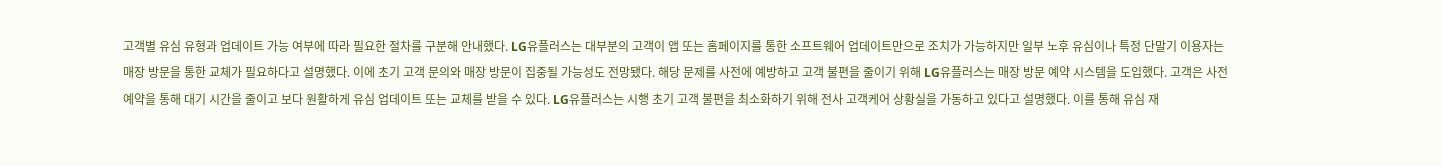고객별 유심 유형과 업데이트 가능 여부에 따라 필요한 절차를 구분해 안내했다. LG유플러스는 대부분의 고객이 앱 또는 홈페이지를 통한 소프트웨어 업데이트만으로 조치가 가능하지만 일부 노후 유심이나 특정 단말기 이용자는 매장 방문을 통한 교체가 필요하다고 설명했다. 이에 초기 고객 문의와 매장 방문이 집중될 가능성도 전망됐다. 해당 문제를 사전에 예방하고 고객 불편을 줄이기 위해 LG유플러스는 매장 방문 예약 시스템을 도입했다. 고객은 사전 예약을 통해 대기 시간을 줄이고 보다 원활하게 유심 업데이트 또는 교체를 받을 수 있다. LG유플러스는 시행 초기 고객 불편을 최소화하기 위해 전사 고객케어 상황실을 가동하고 있다고 설명했다. 이를 통해 유심 재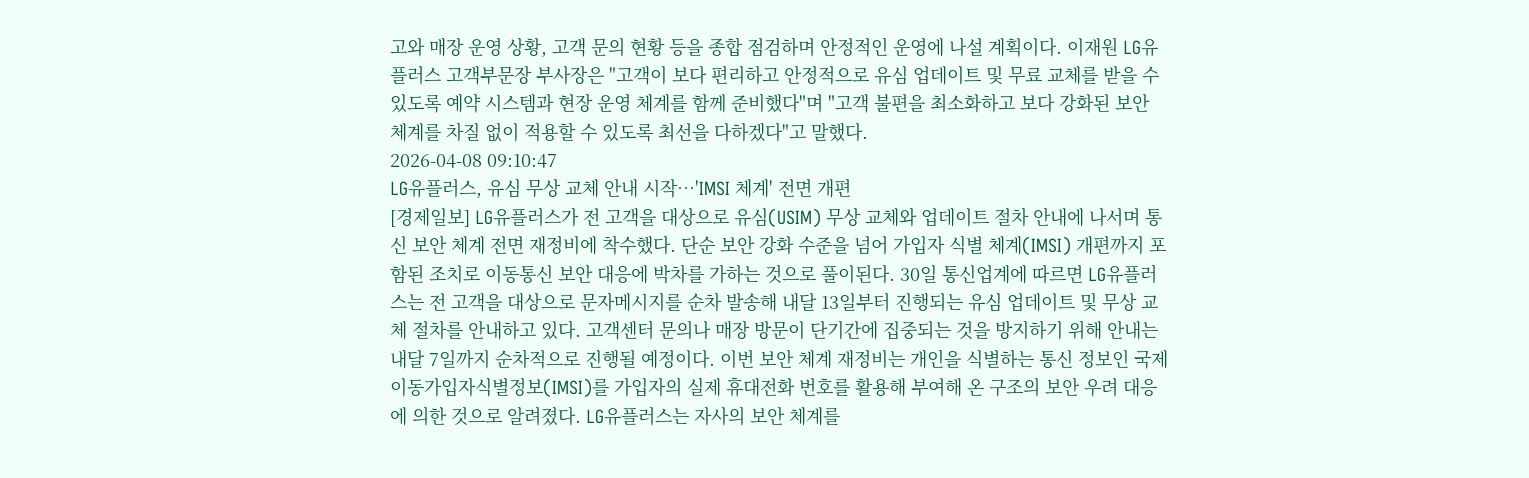고와 매장 운영 상황, 고객 문의 현황 등을 종합 점검하며 안정적인 운영에 나설 계획이다. 이재원 LG유플러스 고객부문장 부사장은 "고객이 보다 편리하고 안정적으로 유심 업데이트 및 무료 교체를 받을 수 있도록 예약 시스템과 현장 운영 체계를 함께 준비했다"며 "고객 불편을 최소화하고 보다 강화된 보안 체계를 차질 없이 적용할 수 있도록 최선을 다하겠다"고 말했다.
2026-04-08 09:10:47
LG유플러스, 유심 무상 교체 안내 시작…'IMSI 체계' 전면 개편
[경제일보] LG유플러스가 전 고객을 대상으로 유심(USIM) 무상 교체와 업데이트 절차 안내에 나서며 통신 보안 체계 전면 재정비에 착수했다. 단순 보안 강화 수준을 넘어 가입자 식별 체계(IMSI) 개편까지 포함된 조치로 이동통신 보안 대응에 박차를 가하는 것으로 풀이된다. 30일 통신업계에 따르면 LG유플러스는 전 고객을 대상으로 문자메시지를 순차 발송해 내달 13일부터 진행되는 유심 업데이트 및 무상 교체 절차를 안내하고 있다. 고객센터 문의나 매장 방문이 단기간에 집중되는 것을 방지하기 위해 안내는 내달 7일까지 순차적으로 진행될 예정이다. 이번 보안 체계 재정비는 개인을 식별하는 통신 정보인 국제이동가입자식별정보(IMSI)를 가입자의 실제 휴대전화 번호를 활용해 부여해 온 구조의 보안 우려 대응에 의한 것으로 알려졌다. LG유플러스는 자사의 보안 체계를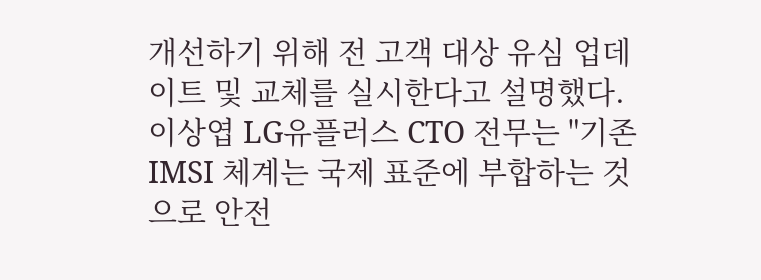개선하기 위해 전 고객 대상 유심 업데이트 및 교체를 실시한다고 설명했다. 이상엽 LG유플러스 CTO 전무는 "기존 IMSI 체계는 국제 표준에 부합하는 것으로 안전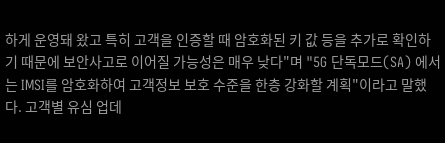하게 운영돼 왔고 특히 고객을 인증할 때 암호화된 키 값 등을 추가로 확인하기 때문에 보안사고로 이어질 가능성은 매우 낮다"며 "5G 단독모드(SA) 에서는 IMSI를 암호화하여 고객정보 보호 수준을 한층 강화할 계획"이라고 말했다. 고객별 유심 업데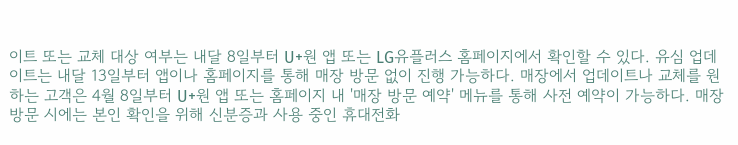이트 또는 교체 대상 여부는 내달 8일부터 U+원 앱 또는 LG유플러스 홈페이지에서 확인할 수 있다. 유심 업데이트는 내달 13일부터 앱이나 홈페이지를 통해 매장 방문 없이 진행 가능하다. 매장에서 업데이트나 교체를 원하는 고객은 4월 8일부터 U+원 앱 또는 홈페이지 내 '매장 방문 예약' 메뉴를 통해 사전 예약이 가능하다. 매장 방문 시에는 본인 확인을 위해 신분증과 사용 중인 휴대전화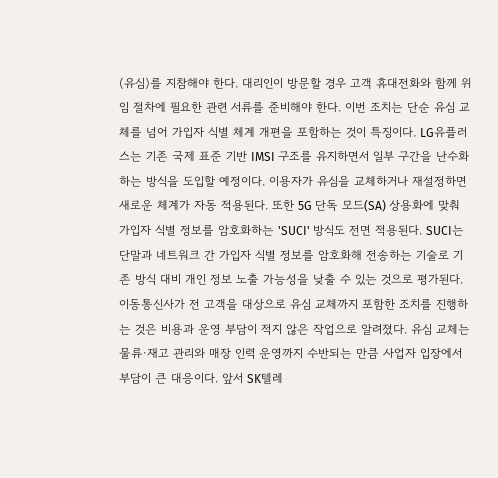(유심)를 지참해야 한다. 대리인이 방문할 경우 고객 휴대전화와 함께 위임 절차에 필요한 관련 서류를 준비해야 한다. 이번 조치는 단순 유심 교체를 넘어 가입자 식별 체계 개편을 포함하는 것이 특징이다. LG유플러스는 기존 국제 표준 기반 IMSI 구조를 유지하면서 일부 구간을 난수화하는 방식을 도입할 예정이다. 이용자가 유심을 교체하거나 재설정하면 새로운 체계가 자동 적용된다. 또한 5G 단독 모드(SA) 상용화에 맞춰 가입자 식별 정보를 암호화하는 'SUCI' 방식도 전면 적용된다. SUCI는 단말과 네트워크 간 가입자 식별 정보를 암호화해 전송하는 기술로 기존 방식 대비 개인 정보 노출 가능성을 낮출 수 있는 것으로 평가된다. 이동통신사가 전 고객을 대상으로 유심 교체까지 포함한 조치를 진행하는 것은 비용과 운영 부담이 적지 않은 작업으로 알려졌다. 유심 교체는 물류·재고 관리와 매장 인력 운영까지 수반되는 만큼 사업자 입장에서 부담이 큰 대응이다. 앞서 SK텔레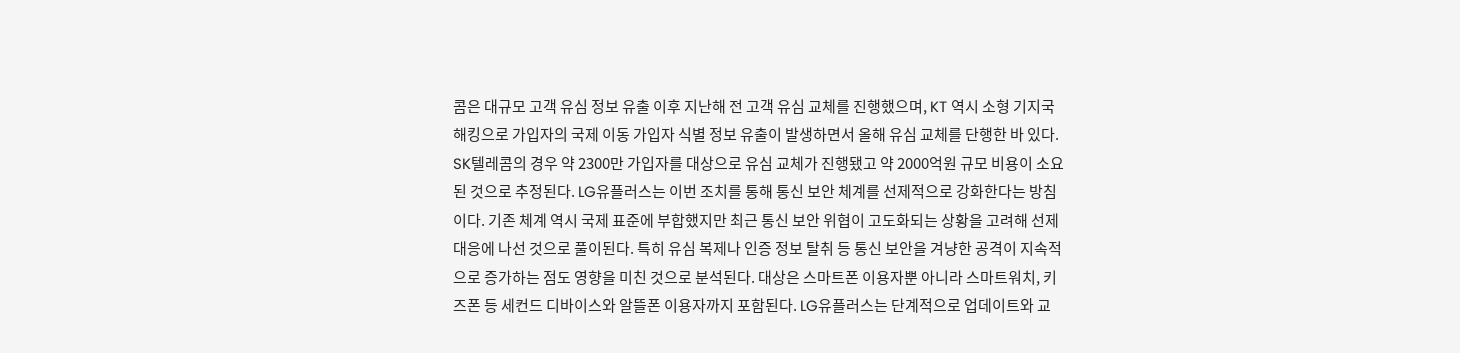콤은 대규모 고객 유심 정보 유출 이후 지난해 전 고객 유심 교체를 진행했으며, KT 역시 소형 기지국 해킹으로 가입자의 국제 이동 가입자 식별 정보 유출이 발생하면서 올해 유심 교체를 단행한 바 있다. SK텔레콤의 경우 약 2300만 가입자를 대상으로 유심 교체가 진행됐고 약 2000억원 규모 비용이 소요된 것으로 추정된다. LG유플러스는 이번 조치를 통해 통신 보안 체계를 선제적으로 강화한다는 방침이다. 기존 체계 역시 국제 표준에 부합했지만 최근 통신 보안 위협이 고도화되는 상황을 고려해 선제 대응에 나선 것으로 풀이된다. 특히 유심 복제나 인증 정보 탈취 등 통신 보안을 겨냥한 공격이 지속적으로 증가하는 점도 영향을 미친 것으로 분석된다. 대상은 스마트폰 이용자뿐 아니라 스마트워치, 키즈폰 등 세컨드 디바이스와 알뜰폰 이용자까지 포함된다. LG유플러스는 단계적으로 업데이트와 교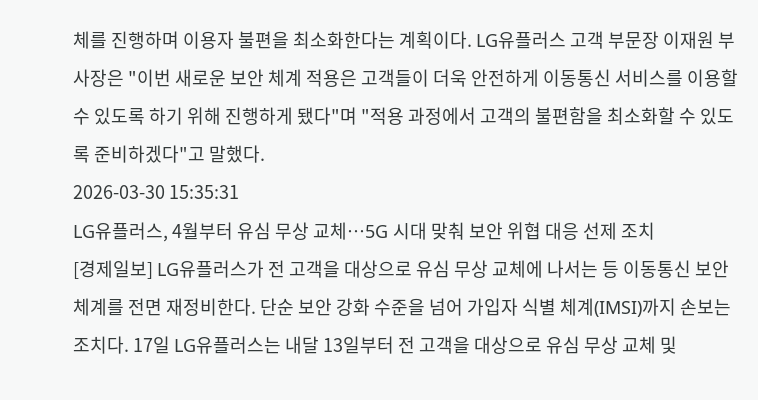체를 진행하며 이용자 불편을 최소화한다는 계획이다. LG유플러스 고객 부문장 이재원 부사장은 "이번 새로운 보안 체계 적용은 고객들이 더욱 안전하게 이동통신 서비스를 이용할 수 있도록 하기 위해 진행하게 됐다"며 "적용 과정에서 고객의 불편함을 최소화할 수 있도록 준비하겠다"고 말했다.
2026-03-30 15:35:31
LG유플러스, 4월부터 유심 무상 교체…5G 시대 맞춰 보안 위협 대응 선제 조치
[경제일보] LG유플러스가 전 고객을 대상으로 유심 무상 교체에 나서는 등 이동통신 보안 체계를 전면 재정비한다. 단순 보안 강화 수준을 넘어 가입자 식별 체계(IMSI)까지 손보는 조치다. 17일 LG유플러스는 내달 13일부터 전 고객을 대상으로 유심 무상 교체 및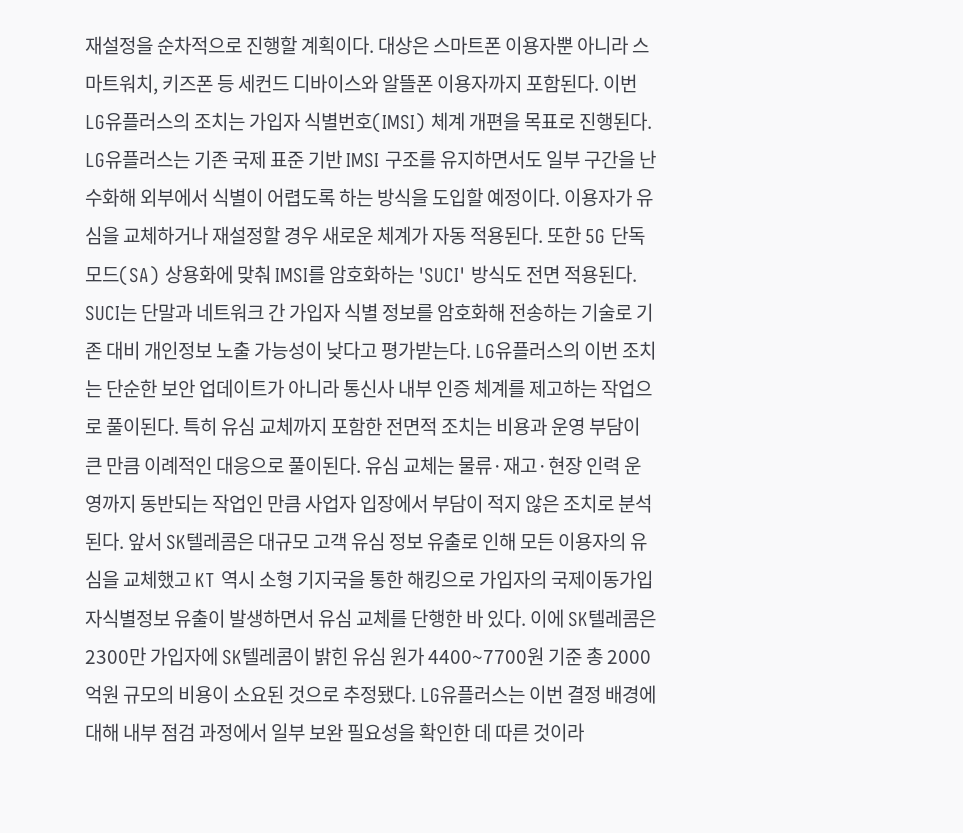재설정을 순차적으로 진행할 계획이다. 대상은 스마트폰 이용자뿐 아니라 스마트워치, 키즈폰 등 세컨드 디바이스와 알뜰폰 이용자까지 포함된다. 이번 LG유플러스의 조치는 가입자 식별번호(IMSI) 체계 개편을 목표로 진행된다. LG유플러스는 기존 국제 표준 기반 IMSI 구조를 유지하면서도 일부 구간을 난수화해 외부에서 식별이 어렵도록 하는 방식을 도입할 예정이다. 이용자가 유심을 교체하거나 재설정할 경우 새로운 체계가 자동 적용된다. 또한 5G 단독모드(SA) 상용화에 맞춰 IMSI를 암호화하는 'SUCI' 방식도 전면 적용된다. SUCI는 단말과 네트워크 간 가입자 식별 정보를 암호화해 전송하는 기술로 기존 대비 개인정보 노출 가능성이 낮다고 평가받는다. LG유플러스의 이번 조치는 단순한 보안 업데이트가 아니라 통신사 내부 인증 체계를 제고하는 작업으로 풀이된다. 특히 유심 교체까지 포함한 전면적 조치는 비용과 운영 부담이 큰 만큼 이례적인 대응으로 풀이된다. 유심 교체는 물류·재고·현장 인력 운영까지 동반되는 작업인 만큼 사업자 입장에서 부담이 적지 않은 조치로 분석된다. 앞서 SK텔레콤은 대규모 고객 유심 정보 유출로 인해 모든 이용자의 유심을 교체했고 KT 역시 소형 기지국을 통한 해킹으로 가입자의 국제이동가입자식별정보 유출이 발생하면서 유심 교체를 단행한 바 있다. 이에 SK텔레콤은 2300만 가입자에 SK텔레콤이 밝힌 유심 원가 4400~7700원 기준 총 2000억원 규모의 비용이 소요된 것으로 추정됐다. LG유플러스는 이번 결정 배경에 대해 내부 점검 과정에서 일부 보완 필요성을 확인한 데 따른 것이라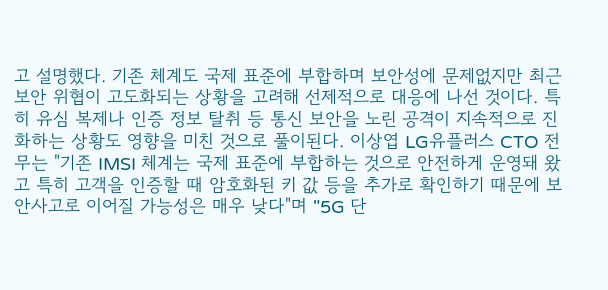고 설명했다. 기존 체계도 국제 표준에 부합하며 보안성에 문제없지만 최근 보안 위협이 고도화되는 상황을 고려해 선제적으로 대응에 나선 것이다. 특히 유심 복제나 인증 정보 탈취 등 통신 보안을 노린 공격이 지속적으로 진화하는 상황도 영향을 미친 것으로 풀이된다. 이상엽 LG유플러스 CTO 전무는 "기존 IMSI 체계는 국제 표준에 부합하는 것으로 안전하게 운영돼 왔고 특히 고객을 인증할 때 암호화된 키 값 등을 추가로 확인하기 때문에 보안사고로 이어질 가능성은 매우 낮다"며 "5G 단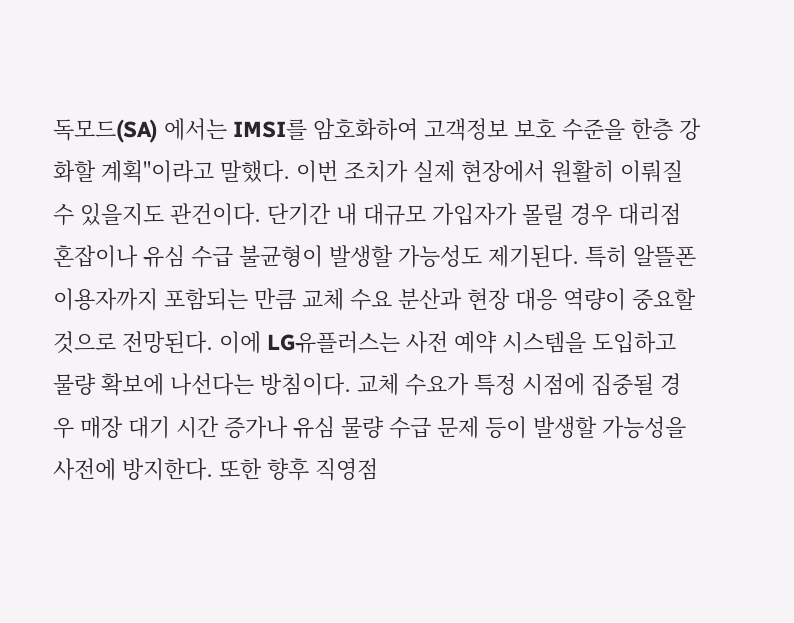독모드(SA) 에서는 IMSI를 암호화하여 고객정보 보호 수준을 한층 강화할 계획"이라고 말했다. 이번 조치가 실제 현장에서 원활히 이뤄질 수 있을지도 관건이다. 단기간 내 대규모 가입자가 몰릴 경우 대리점 혼잡이나 유심 수급 불균형이 발생할 가능성도 제기된다. 특히 알뜰폰 이용자까지 포함되는 만큼 교체 수요 분산과 현장 대응 역량이 중요할 것으로 전망된다. 이에 LG유플러스는 사전 예약 시스템을 도입하고 물량 확보에 나선다는 방침이다. 교체 수요가 특정 시점에 집중될 경우 매장 대기 시간 증가나 유심 물량 수급 문제 등이 발생할 가능성을 사전에 방지한다. 또한 향후 직영점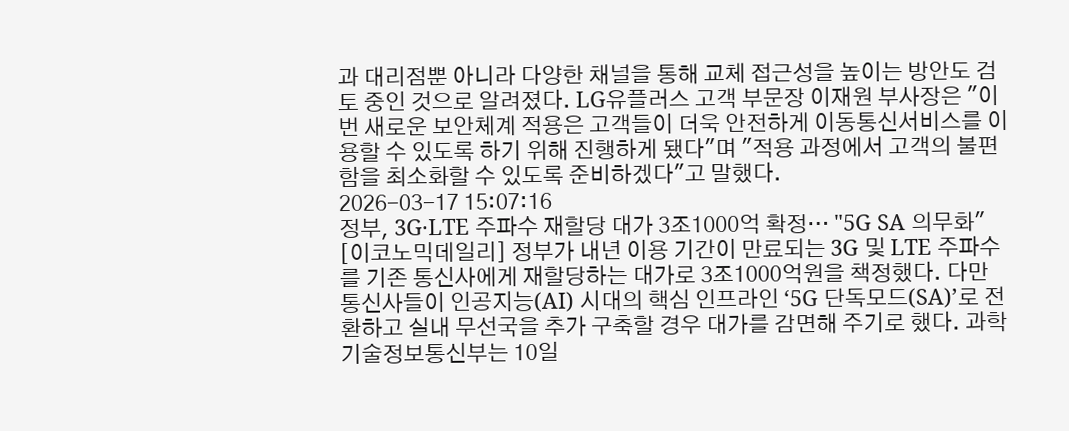과 대리점뿐 아니라 다양한 채널을 통해 교체 접근성을 높이는 방안도 검토 중인 것으로 알려졌다. LG유플러스 고객 부문장 이재원 부사장은 "이번 새로운 보안체계 적용은 고객들이 더욱 안전하게 이동통신서비스를 이용할 수 있도록 하기 위해 진행하게 됐다"며 "적용 과정에서 고객의 불편함을 최소화할 수 있도록 준비하겠다"고 말했다.
2026-03-17 15:07:16
정부, 3G·LTE 주파수 재할당 대가 3조1000억 확정… "5G SA 의무화"
[이코노믹데일리] 정부가 내년 이용 기간이 만료되는 3G 및 LTE 주파수를 기존 통신사에게 재할당하는 대가로 3조1000억원을 책정했다. 다만 통신사들이 인공지능(AI) 시대의 핵심 인프라인 ‘5G 단독모드(SA)’로 전환하고 실내 무선국을 추가 구축할 경우 대가를 감면해 주기로 했다. 과학기술정보통신부는 10일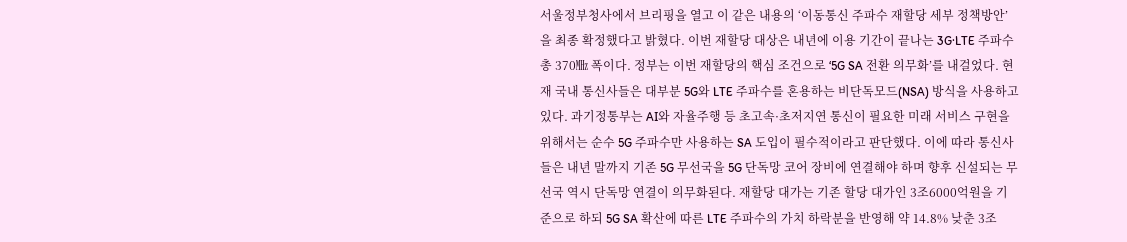서울정부청사에서 브리핑을 열고 이 같은 내용의 ‘이동통신 주파수 재할당 세부 정책방안’을 최종 확정했다고 밝혔다. 이번 재할당 대상은 내년에 이용 기간이 끝나는 3G·LTE 주파수 총 370㎒ 폭이다. 정부는 이번 재할당의 핵심 조건으로 ‘5G SA 전환 의무화’를 내걸었다. 현재 국내 통신사들은 대부분 5G와 LTE 주파수를 혼용하는 비단독모드(NSA) 방식을 사용하고 있다. 과기정통부는 AI와 자율주행 등 초고속·초저지연 통신이 필요한 미래 서비스 구현을 위해서는 순수 5G 주파수만 사용하는 SA 도입이 필수적이라고 판단했다. 이에 따라 통신사들은 내년 말까지 기존 5G 무선국을 5G 단독망 코어 장비에 연결해야 하며 향후 신설되는 무선국 역시 단독망 연결이 의무화된다. 재할당 대가는 기존 할당 대가인 3조6000억원을 기준으로 하되 5G SA 확산에 따른 LTE 주파수의 가치 하락분을 반영해 약 14.8% 낮춘 3조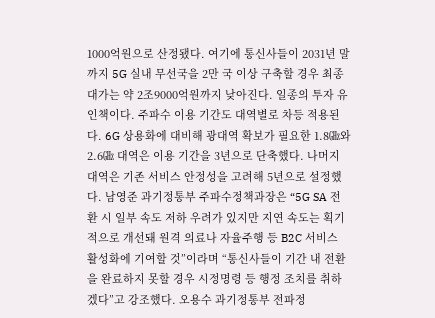1000억원으로 산정됐다. 여기에 통신사들이 2031년 말까지 5G 실내 무선국을 2만 국 이상 구축할 경우 최종 대가는 약 2조9000억원까지 낮아진다. 일종의 투자 유인책이다. 주파수 이용 기간도 대역별로 차등 적용된다. 6G 상용화에 대비해 광대역 확보가 필요한 1.8㎓와 2.6㎓ 대역은 이용 기간을 3년으로 단축했다. 나머지 대역은 기존 서비스 안정성을 고려해 5년으로 설정했다. 남영준 과기정통부 주파수정책과장은 “5G SA 전환 시 일부 속도 저하 우려가 있지만 지연 속도는 획기적으로 개선돼 원격 의료나 자율주행 등 B2C 서비스 활성화에 기여할 것”이라며 “통신사들이 기간 내 전환을 완료하지 못할 경우 시정명령 등 행정 조치를 취하겠다”고 강조했다. 오용수 과기정통부 전파정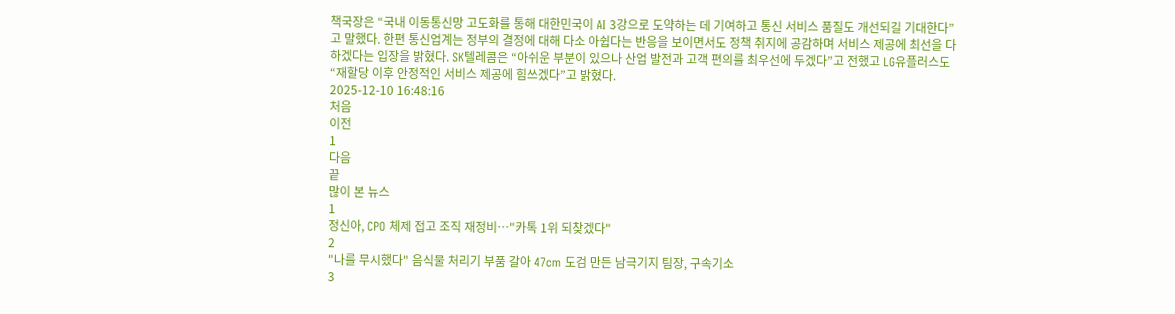책국장은 “국내 이동통신망 고도화를 통해 대한민국이 AI 3강으로 도약하는 데 기여하고 통신 서비스 품질도 개선되길 기대한다”고 말했다. 한편 통신업계는 정부의 결정에 대해 다소 아쉽다는 반응을 보이면서도 정책 취지에 공감하며 서비스 제공에 최선을 다하겠다는 입장을 밝혔다. SK텔레콤은 “아쉬운 부분이 있으나 산업 발전과 고객 편의를 최우선에 두겠다”고 전했고 LG유플러스도 “재할당 이후 안정적인 서비스 제공에 힘쓰겠다”고 밝혔다.
2025-12-10 16:48:16
처음
이전
1
다음
끝
많이 본 뉴스
1
정신아, CPO 체제 접고 조직 재정비…"카톡 1위 되찾겠다"
2
"나를 무시했다" 음식물 처리기 부품 갈아 47cm 도검 만든 남극기지 팀장, 구속기소
3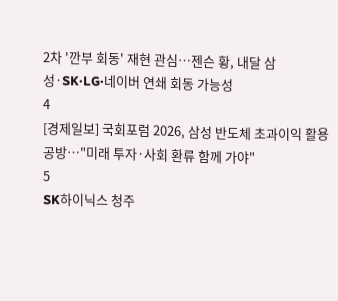2차 '깐부 회동' 재현 관심…젠슨 황, 내달 삼성·SK·LG·네이버 연쇄 회동 가능성
4
[경제일보] 국회포럼 2026, 삼성 반도체 초과이익 활용 공방…"미래 투자·사회 환류 함께 가야"
5
SK하이닉스 청주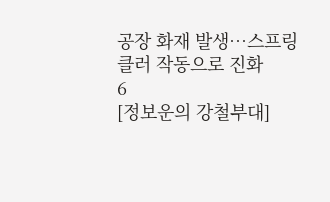공장 화재 발생…스프링클러 작동으로 진화
6
[정보운의 강철부대]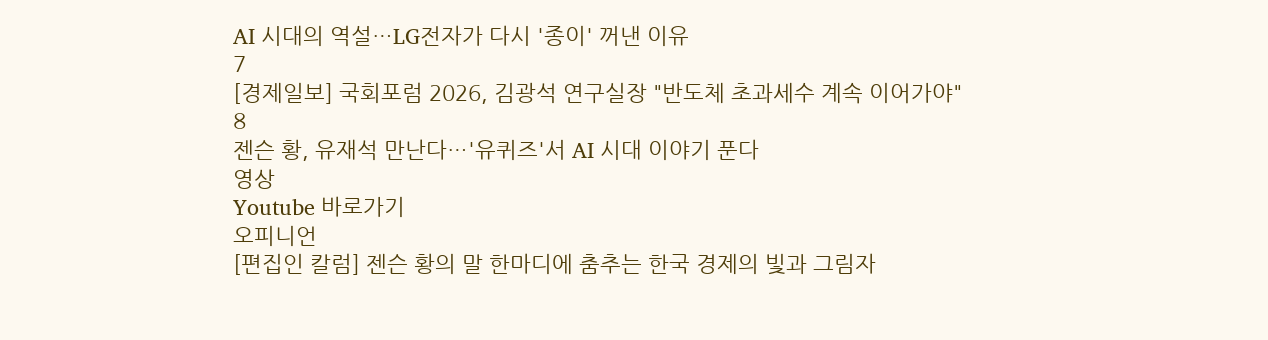AI 시대의 역설…LG전자가 다시 '종이' 꺼낸 이유
7
[경제일보] 국회포럼 2026, 김광석 연구실장 "반도체 초과세수 계속 이어가야"
8
젠슨 황, 유재석 만난다…'유퀴즈'서 AI 시대 이야기 푼다
영상
Youtube 바로가기
오피니언
[편집인 칼럼] 젠슨 황의 말 한마디에 춤추는 한국 경제의 빛과 그림자